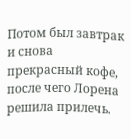Потом был завтрак и снова прекрасный кофе, после чего Лорена решила прилечь.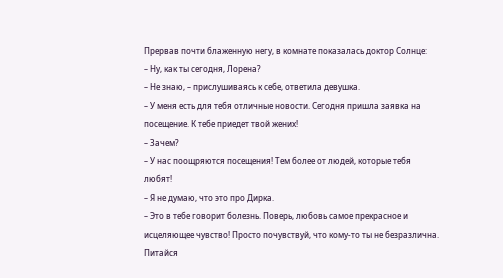Прервав почти блаженную негу, в комнате показалась доктор Солнце:
– Ну, как ты сегодня, Лорена?
– Не знаю, – прислушиваясь к себе, ответила девушка.
– У меня есть для тебя отличные новости. Сегодня пришла заявка на посещение. К тебе приедет твой жених!
– Зачем?
– У нас поощряются посещения! Тем более от людей, которые тебя любят!
– Я не думаю, что это про Дирка.
– Это в тебе говорит болезнь. Поверь, любовь самое прекрасное и исцеляющее чувство! Просто почувствуй, что кому-то ты не безразлична. Питайся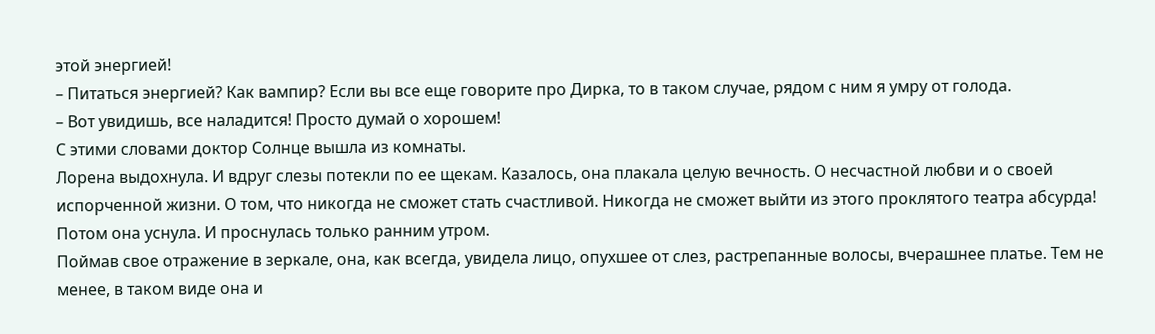этой энергией!
– Питаться энергией? Как вампир? Если вы все еще говорите про Дирка, то в таком случае, рядом с ним я умру от голода.
– Вот увидишь, все наладится! Просто думай о хорошем!
С этими словами доктор Солнце вышла из комнаты.
Лорена выдохнула. И вдруг слезы потекли по ее щекам. Казалось, она плакала целую вечность. О несчастной любви и о своей испорченной жизни. О том, что никогда не сможет стать счастливой. Никогда не сможет выйти из этого проклятого театра абсурда!
Потом она уснула. И проснулась только ранним утром.
Поймав свое отражение в зеркале, она, как всегда, увидела лицо, опухшее от слез, растрепанные волосы, вчерашнее платье. Тем не менее, в таком виде она и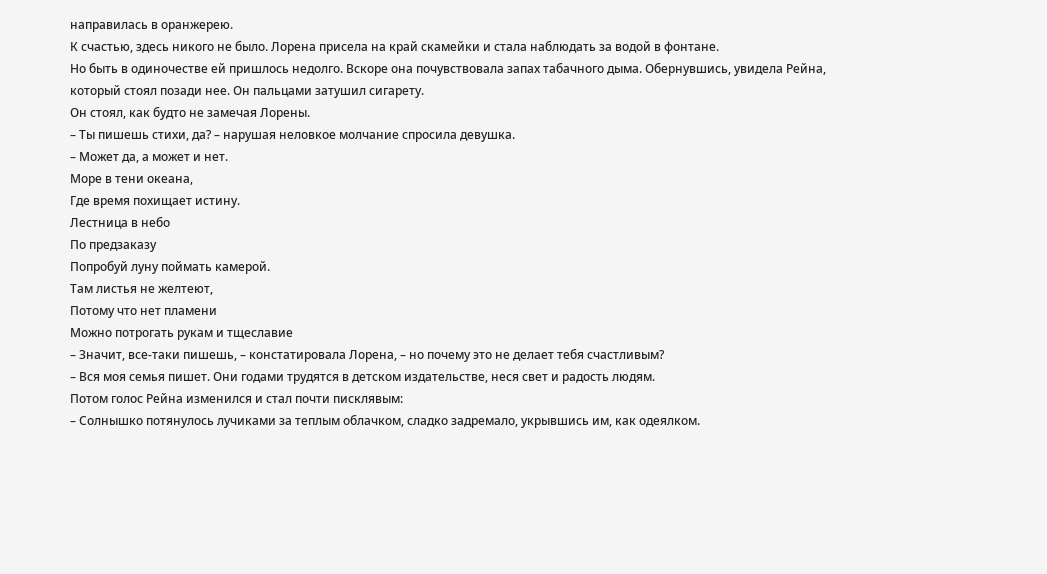направилась в оранжерею.
К счастью, здесь никого не было. Лорена присела на край скамейки и стала наблюдать за водой в фонтане.
Но быть в одиночестве ей пришлось недолго. Вскоре она почувствовала запах табачного дыма. Обернувшись, увидела Рейна, который стоял позади нее. Он пальцами затушил сигарету.
Он стоял, как будто не замечая Лорены.
– Ты пишешь стихи, да? – нарушая неловкое молчание спросила девушка.
– Может да, а может и нет.
Море в тени океана,
Где время похищает истину.
Лестница в небо
По предзаказу
Попробуй луну поймать камерой.
Там листья не желтеют,
Потому что нет пламени
Можно потрогать рукам и тщеславие
– Значит, все-таки пишешь, – констатировала Лорена, – но почему это не делает тебя счастливым?
– Вся моя семья пишет. Они годами трудятся в детском издательстве, неся свет и радость людям.
Потом голос Рейна изменился и стал почти писклявым:
– Солнышко потянулось лучиками за теплым облачком, сладко задремало, укрывшись им, как одеялком.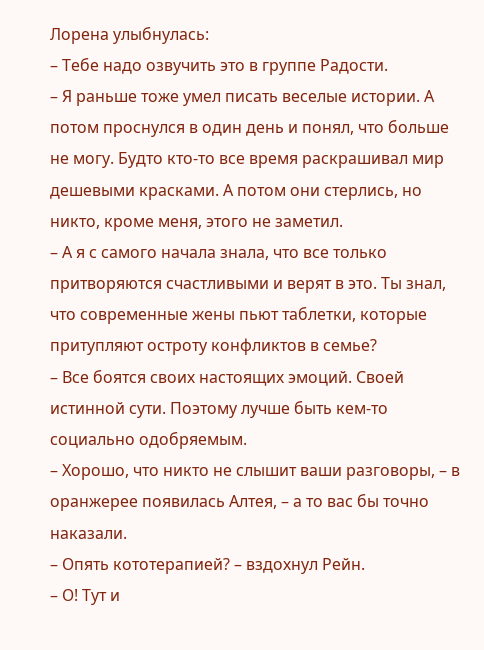Лорена улыбнулась:
– Тебе надо озвучить это в группе Радости.
– Я раньше тоже умел писать веселые истории. А потом проснулся в один день и понял, что больше не могу. Будто кто-то все время раскрашивал мир дешевыми красками. А потом они стерлись, но никто, кроме меня, этого не заметил.
– А я с самого начала знала, что все только притворяются счастливыми и верят в это. Ты знал, что современные жены пьют таблетки, которые притупляют остроту конфликтов в семье?
– Все боятся своих настоящих эмоций. Своей истинной сути. Поэтому лучше быть кем-то социально одобряемым.
– Хорошо, что никто не слышит ваши разговоры, – в оранжерее появилась Алтея, – а то вас бы точно наказали.
– Опять кототерапией? – вздохнул Рейн.
– О! Тут и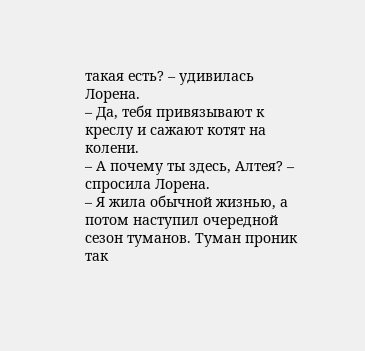такая есть? – удивилась Лорена.
– Да, тебя привязывают к креслу и сажают котят на колени.
– А почему ты здесь, Алтея? – спросила Лорена.
– Я жила обычной жизнью, а потом наступил очередной сезон туманов. Туман проник так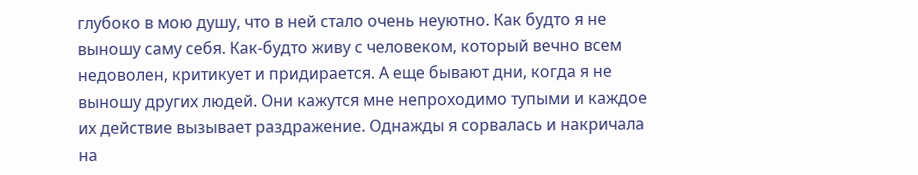глубоко в мою душу, что в ней стало очень неуютно. Как будто я не выношу саму себя. Как-будто живу с человеком, который вечно всем недоволен, критикует и придирается. А еще бывают дни, когда я не выношу других людей. Они кажутся мне непроходимо тупыми и каждое их действие вызывает раздражение. Однажды я сорвалась и накричала на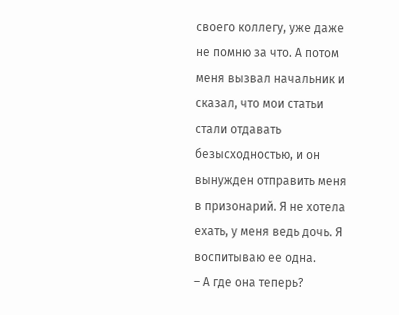своего коллегу, уже даже не помню за что. А потом меня вызвал начальник и сказал, что мои статьи стали отдавать безысходностью, и он вынужден отправить меня в призонарий. Я не хотела ехать, у меня ведь дочь. Я воспитываю ее одна.
– А где она теперь?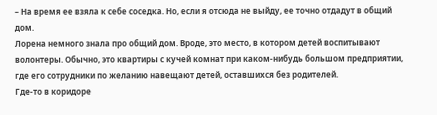– На время ее взяла к себе соседка. Но, если я отсюда не выйду, ее точно отдадут в общий дом.
Лорена немного знала про общий дом. Вроде, это место, в котором детей воспитывают волонтеры. Обычно, это квартиры с кучей комнат при каком-нибудь большом предприятии, где его сотрудники по желанию навещают детей, оставшихся без родителей.
Где-то в коридоре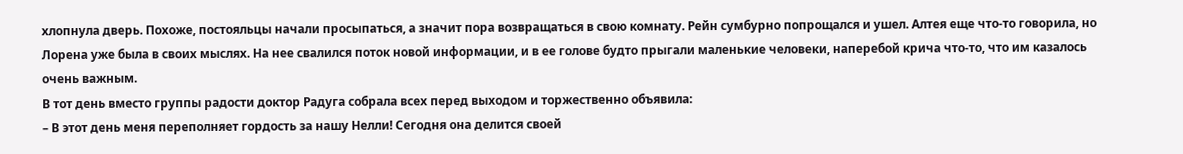хлопнула дверь. Похоже, постояльцы начали просыпаться, а значит пора возвращаться в свою комнату. Рейн сумбурно попрощался и ушел. Алтея еще что-то говорила, но Лорена уже была в своих мыслях. На нее свалился поток новой информации, и в ее голове будто прыгали маленькие человеки, наперебой крича что-то, что им казалось очень важным.
В тот день вместо группы радости доктор Радуга собрала всех перед выходом и торжественно объявила:
– В этот день меня переполняет гордость за нашу Нелли! Сегодня она делится своей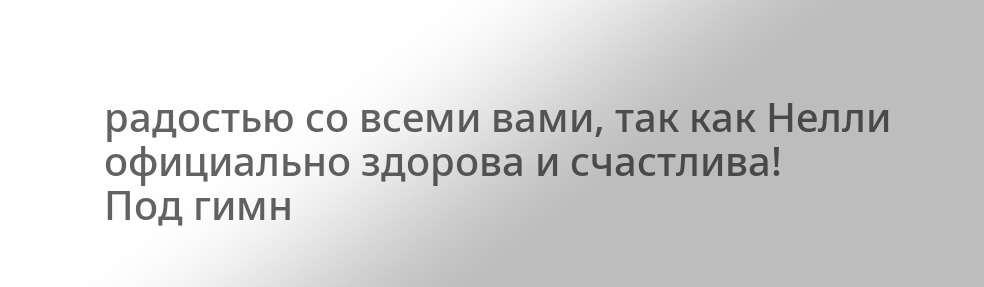радостью со всеми вами, так как Нелли официально здорова и счастлива!
Под гимн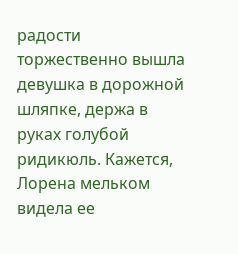радости торжественно вышла девушка в дорожной шляпке, держа в руках голубой ридикюль. Кажется, Лорена мельком видела ее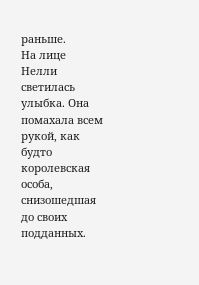раньше.
На лице Нелли светилась улыбка. Она помахала всем рукой, как будто королевская особа, снизошедшая до своих подданных.